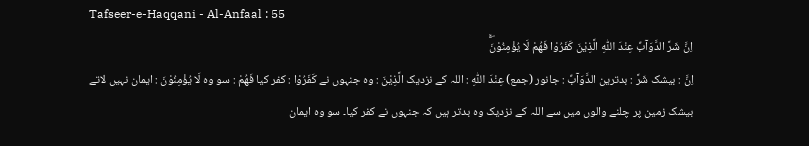Tafseer-e-Haqqani - Al-Anfaal : 55
اِنَّ شَرَّ الدَّوَآبِّ عِنْدَ اللّٰهِ الَّذِیْنَ كَفَرُوْا فَهُمْ لَا یُؤْمِنُوْنَۖۚ
اِنَّ : بیشک شَرَّ : بدترین الدَّوَآبِّ : جانور (جمع) عِنْدَ اللّٰهِ : اللہ کے نزدیک الَّذِيْنَ : وہ جنہوں نے كَفَرُوْا : کفر کیا فَهُمْ : سو وہ لَا يُؤْمِنُوْنَ : ایمان نہیں لاتے
بیشک زمین پر چلنے والوں میں سے اللہ کے نزدیک وہ بدتر ہیں کہ جنہوں نے کفر کیا۔ سو وہ ایمان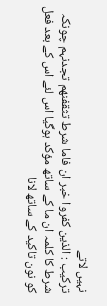نہیں لاتے
ترکیب : الذین کفروا خبر ان فاما شرط تثقفنھم تجدنہم چونکہ شرط کا کلمہ ان ما کے ساتھ مؤکد ہوگیا اس لئے اس کے بعد فعل کو نون تاکید کے ساتھ لانا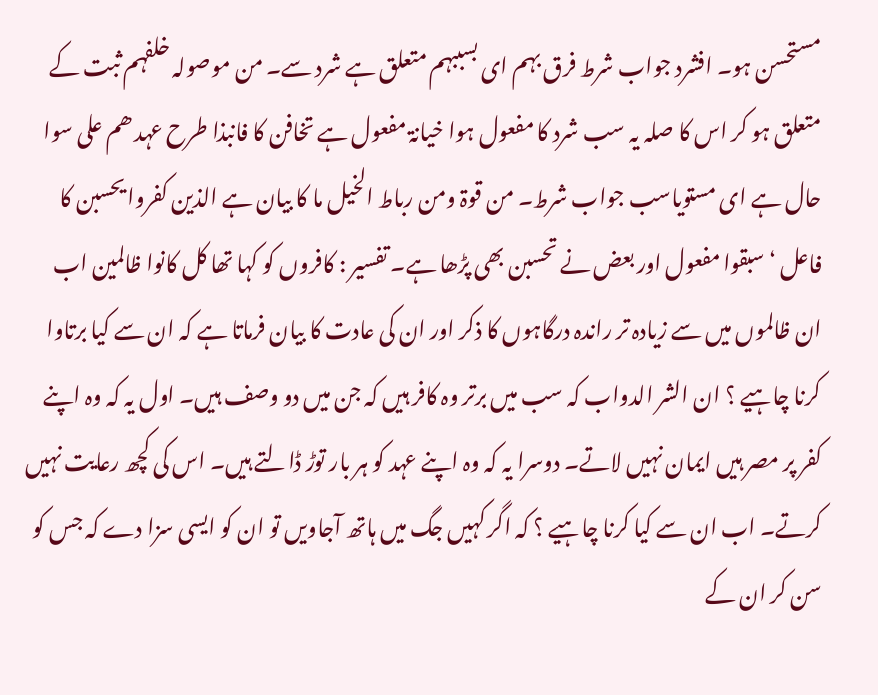مستحسن ہو۔ افشرد جواب شرط فرق بہم ای بسببہم متعلق ہے شرد سے۔ من موصولہ خلفہم ثبت کے متعلق ہو کر اس کا صلہ یہ سب شرد کا مفعول ہوا خیانۃ مفعول ہے تخافن کا فانبذا طرح عہد ھم علی سوا حال ہے ای مستویاسب جواب شرط۔ من قوۃ ومن رباط الخیل ما کا بیان ہے الذین کفروا یحسبن کا فاعل ‘ سبقوا مفعول اور بعض نے تحسبن بھی پڑھا ہے۔ تفسیر : کافروں کو کہا تھا کل کانوا ظالمین اب ان ظالموں میں سے زیادہ تر راندہ درگاہوں کا ذکر اور ان کی عادت کا بیان فرماتا ہے کہ ان سے کیا برتاوا کرنا چاہیے ؟ ان الشر الدواب کہ سب میں برتر وہ کافر ہیں کہ جن میں دو وصف ہیں۔ اول یہ کہ وہ اپنے کفر پر مصر ہیں ایمان نہیں لاتے۔ دوسرا یہ کہ وہ اپنے عہد کو ہر بار توڑ ڈالتے ہیں۔ اس کی کچھ رعایت نہیں کرتے۔ اب ان سے کیا کرنا چاہیے ؟ کہ اگر کہیں جگ میں ہاتھ آجاویں تو ان کو ایسی سزا دے کہ جس کو سن کر ان کے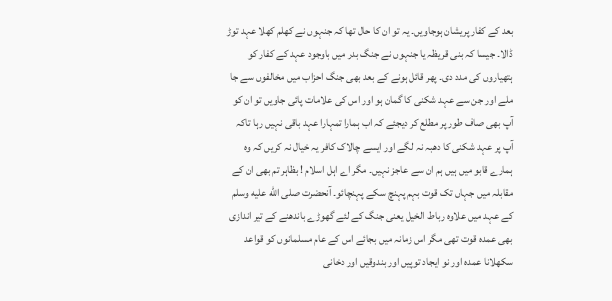بعد کے کفار پریشان ہوجاویں۔ یہ تو ان کا حال تھا کہ جنہوں نے کھلم کھلا عہد توڑ ڈالا۔ جیسا کہ بنی قریظہ یا جنہوں نے جنگ بدر میں باوجود عہد کے کفار کو ہتھیاروں کی مدد دی۔ پھر قائل ہونے کے بعد بھی جنگ احزاب میں مخالفوں سے جا ملے اور جن سے عہد شکنی کا گمان ہو اور اس کی علامات پائی جاویں تو ان کو آپ بھی صاف طور پر مطلع کر دیجئے کہ اب ہمارا تمہارا عہد باقی نہیں رہا تاکہ آپ پر عہد شکنی کا دھبہ نہ لگے اور ایسے چالاک کافر یہ خیال نہ کریں کہ وہ ہمارے قابو میں ہیں ہم ان سے عاجز نہیں۔ مگر اے اہل اسلام ! بظاہر تم بھی ان کے مقابلہ میں جہاں تک قوت بہم پہنچ سکے پہنچائو۔ آنحضرت صلى الله عليه وسلم کے عہد میں علاوہ رباط الخیل یعنی جنگ کے لئے گھوڑے باندھنے کے تیر اندازی بھی عمدہ قوت تھی مگر اس زمانہ میں بجائے اس کے عام مسلمانوں کو قواعد سکھلانا عمدہ اور نو ایجاد توپیں اور بندوقیں اور دخانی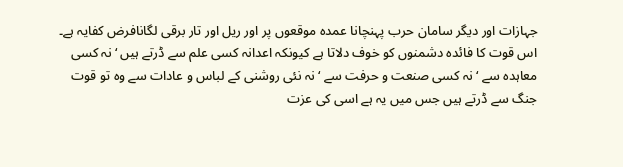جہازات اور دیگر سامان حرب پہنچانا عمدہ موقعوں پر اور ریل اور تار برقی لگانافرض کفایہ ہے۔ اس قوت کا فائدہ دشمنوں کو خوف دلاتا ہے کیونکہ اعدانہ کسی علم سے ڈرتے ہیں ‘ نہ کسی معاہدہ سے ‘ نہ کسی صنعت و حرفت سے ‘ نہ نئی روشنی کے لباس و عادات سے وہ تو قوت جنگ سے ڈرتے ہیں جس میں یہ ہے اسی کی عزت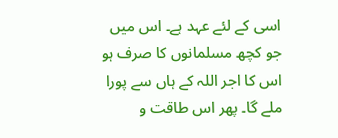اسی کے لئے عہد ہے۔ اس میں جو کچھ مسلمانوں کا صرف ہو اس کا اجر اللہ کے ہاں سے پورا ملے گا۔ پھر اس طاقت و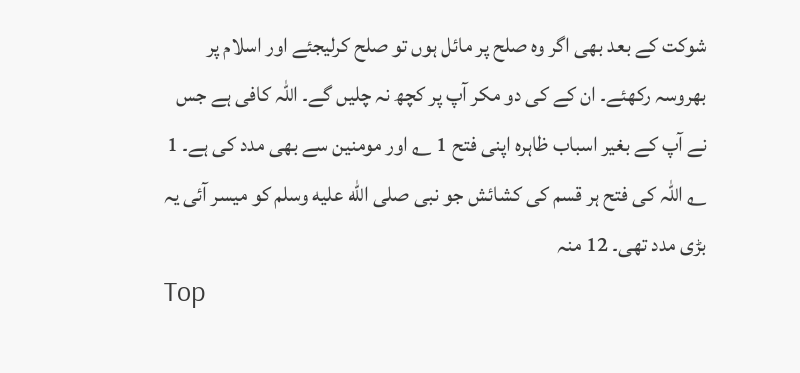شوکت کے بعد بھی اگر وہ صلح پر مائل ہوں تو صلح کرلیجئے اور اسلام پر بھروسہ رکھئے۔ ان کے کی دو مکر آپ پر کچھ نہ چلیں گے۔ اللہ کافی ہے جس نے آپ کے بغیر اسباب ظاہرہ اپنی فتح 1 ؎ اور مومنین سے بھی مدد کی ہے۔ 1 ؎ اللہ کی فتح ہر قسم کی کشائش جو نبی صلى الله عليه وسلم کو میسر آئی یہ بڑی مدد تھی۔ 12 منہ
Top